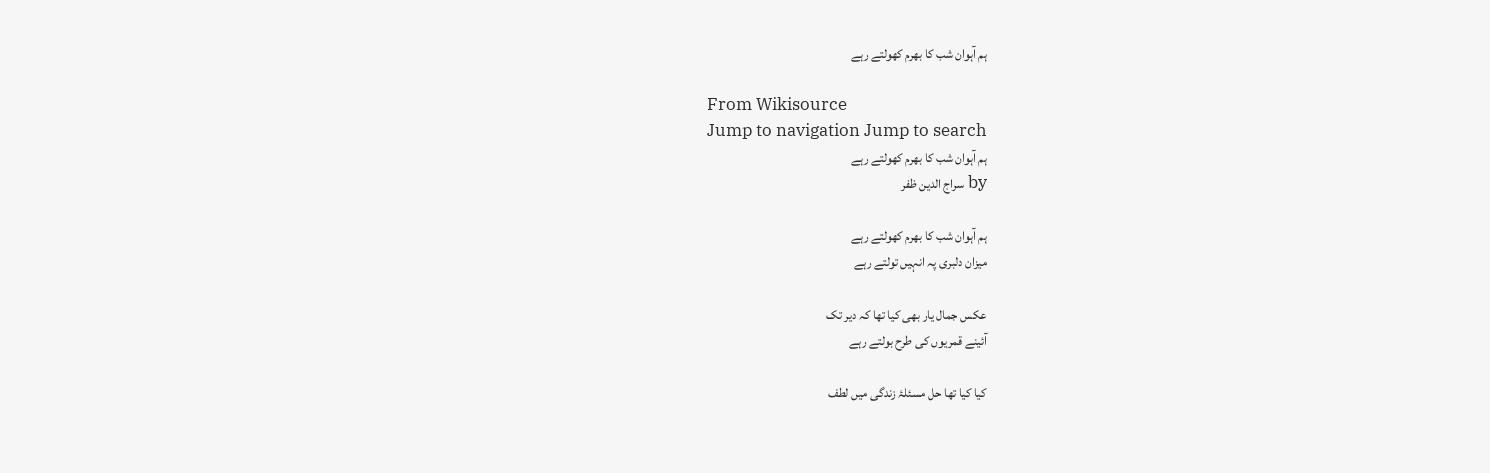ہم آہوان شب کا بھرم کھولتے رہے

From Wikisource
Jump to navigation Jump to search
ہم آہوان شب کا بھرم کھولتے رہے
by سراج الدین ظفر

ہم آہوان شب کا بھرم کھولتے رہے
میزان دلبری پہ انہیں تولتے رہے

عکس جمال یار بھی کیا تھا کہ دیر تک
آئینے قمریوں کی طرح بولتے رہے

کیا کیا تھا حل مسئلۂ زندگی میں لطف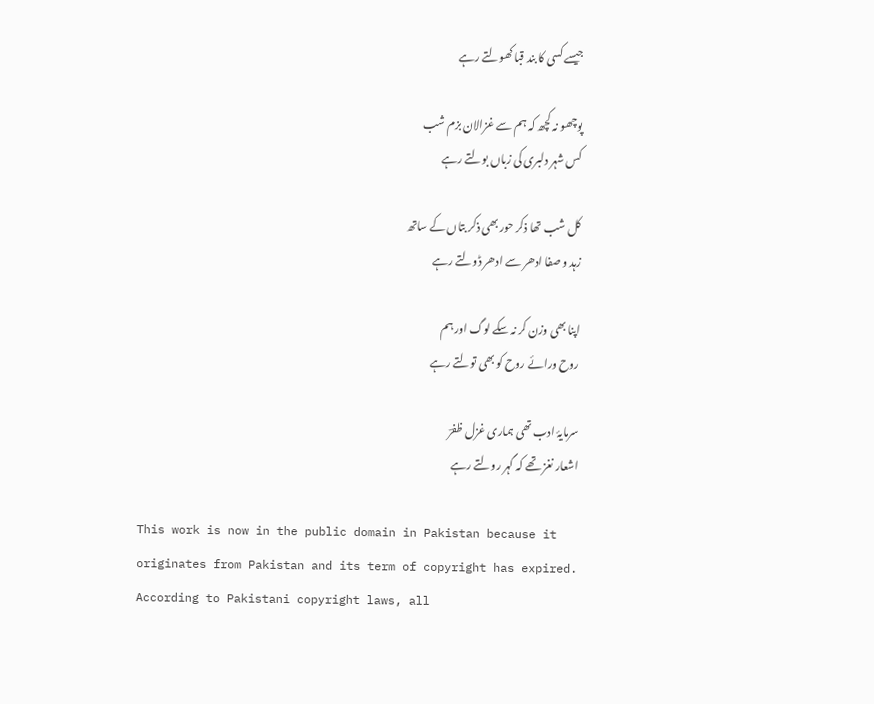جیسے کسی کا بند قبا کھولتے رہے

پوچھو نہ کچھ کہ ہم سے غزالان بزم شب
کس شہر دلبری کی زباں بولتے رہے

کل شب تھا ذکر حور بھی ذکر بتاں کے ساتھ
زہد و صفا ادھر سے ادھر ڈولتے رہے

اپنا بھی وزن کر نہ سکے لوگ اور ہم
روح ورائے روح کو بھی تولتے رہے

سرمایۂ ادب تھی ہماری غزل ظفرؔ
اشعار نغز تھے کہ گہر رولتے رہے

This work is now in the public domain in Pakistan because it originates from Pakistan and its term of copyright has expired. According to Pakistani copyright laws, all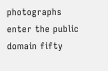photographs enter the public domain fifty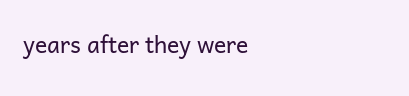years after they were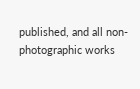published, and all non-photographic works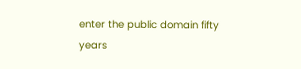enter the public domain fifty years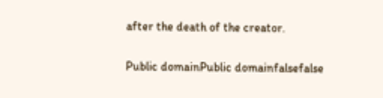after the death of the creator.

Public domainPublic domainfalsefalse